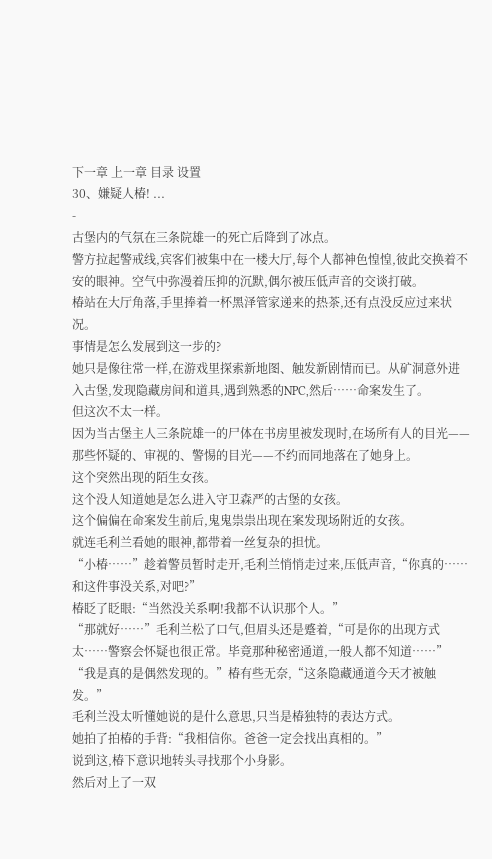下一章 上一章 目录 设置
30、嫌疑人椿! ...
-
古堡内的气氛在三条院雄一的死亡后降到了冰点。
警方拉起警戒线,宾客们被集中在一楼大厅,每个人都神色惶惶,彼此交换着不安的眼神。空气中弥漫着压抑的沉默,偶尔被压低声音的交谈打破。
椿站在大厅角落,手里捧着一杯黑泽管家递来的热茶,还有点没反应过来状况。
事情是怎么发展到这一步的?
她只是像往常一样,在游戏里探索新地图、触发新剧情而已。从矿洞意外进入古堡,发现隐藏房间和道具,遇到熟悉的NPC,然后……命案发生了。
但这次不太一样。
因为当古堡主人三条院雄一的尸体在书房里被发现时,在场所有人的目光——那些怀疑的、审视的、警惕的目光——不约而同地落在了她身上。
这个突然出现的陌生女孩。
这个没人知道她是怎么进入守卫森严的古堡的女孩。
这个偏偏在命案发生前后,鬼鬼祟祟出现在案发现场附近的女孩。
就连毛利兰看她的眼神,都带着一丝复杂的担忧。
“小椿……”趁着警员暂时走开,毛利兰悄悄走过来,压低声音,“你真的……和这件事没关系,对吧?”
椿眨了眨眼:“当然没关系啊!我都不认识那个人。”
“那就好……”毛利兰松了口气,但眉头还是蹙着,“可是你的出现方式太……警察会怀疑也很正常。毕竟那种秘密通道,一般人都不知道……”
“我是真的是偶然发现的。”椿有些无奈,“这条隐藏通道今天才被触发。”
毛利兰没太听懂她说的是什么意思,只当是椿独特的表达方式。
她拍了拍椿的手背:“我相信你。爸爸一定会找出真相的。”
说到这,椿下意识地转头寻找那个小身影。
然后对上了一双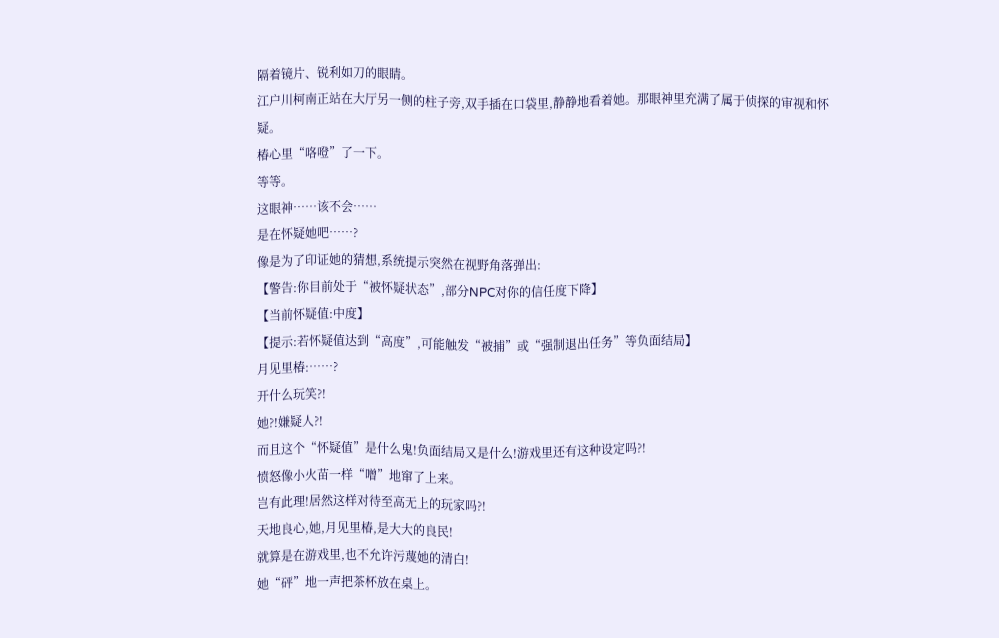隔着镜片、锐利如刀的眼睛。
江户川柯南正站在大厅另一侧的柱子旁,双手插在口袋里,静静地看着她。那眼神里充满了属于侦探的审视和怀疑。
椿心里“咯噔”了一下。
等等。
这眼神……该不会……
是在怀疑她吧……?
像是为了印证她的猜想,系统提示突然在视野角落弹出:
【警告:你目前处于“被怀疑状态”,部分NPC对你的信任度下降】
【当前怀疑值:中度】
【提示:若怀疑值达到“高度”,可能触发“被捕”或“强制退出任务”等负面结局】
月见里椿:……?
开什么玩笑?!
她?!嫌疑人?!
而且这个“怀疑值”是什么鬼!负面结局又是什么!游戏里还有这种设定吗?!
愤怒像小火苗一样“噌”地窜了上来。
岂有此理!居然这样对待至高无上的玩家吗?!
天地良心,她,月见里椿,是大大的良民!
就算是在游戏里,也不允许污蔑她的清白!
她“砰”地一声把茶杯放在桌上。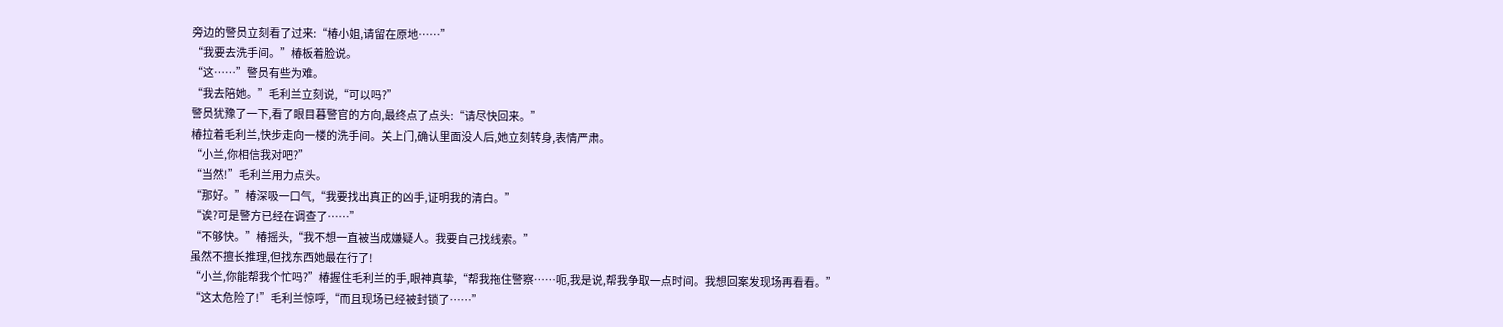旁边的警员立刻看了过来:“椿小姐,请留在原地……”
“我要去洗手间。”椿板着脸说。
“这……”警员有些为难。
“我去陪她。”毛利兰立刻说,“可以吗?”
警员犹豫了一下,看了眼目暮警官的方向,最终点了点头:“请尽快回来。”
椿拉着毛利兰,快步走向一楼的洗手间。关上门,确认里面没人后,她立刻转身,表情严肃。
“小兰,你相信我对吧?”
“当然!”毛利兰用力点头。
“那好。”椿深吸一口气,“我要找出真正的凶手,证明我的清白。”
“诶?可是警方已经在调查了……”
“不够快。”椿摇头,“我不想一直被当成嫌疑人。我要自己找线索。”
虽然不擅长推理,但找东西她最在行了!
“小兰,你能帮我个忙吗?”椿握住毛利兰的手,眼神真挚,“帮我拖住警察……呃,我是说,帮我争取一点时间。我想回案发现场再看看。”
“这太危险了!”毛利兰惊呼,“而且现场已经被封锁了……”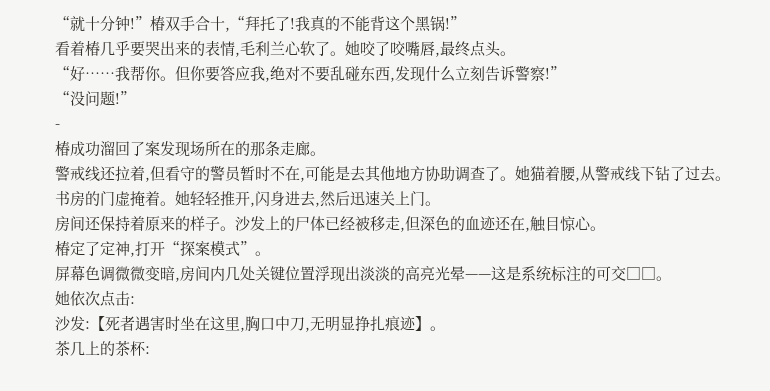“就十分钟!”椿双手合十,“拜托了!我真的不能背这个黑锅!”
看着椿几乎要哭出来的表情,毛利兰心软了。她咬了咬嘴唇,最终点头。
“好……我帮你。但你要答应我,绝对不要乱碰东西,发现什么立刻告诉警察!”
“没问题!”
-
椿成功溜回了案发现场所在的那条走廊。
警戒线还拉着,但看守的警员暂时不在,可能是去其他地方协助调查了。她猫着腰,从警戒线下钻了过去。
书房的门虚掩着。她轻轻推开,闪身进去,然后迅速关上门。
房间还保持着原来的样子。沙发上的尸体已经被移走,但深色的血迹还在,触目惊心。
椿定了定神,打开“探案模式”。
屏幕色调微微变暗,房间内几处关键位置浮现出淡淡的高亮光晕——这是系统标注的可交□□。
她依次点击:
沙发:【死者遇害时坐在这里,胸口中刀,无明显挣扎痕迹】。
茶几上的茶杯: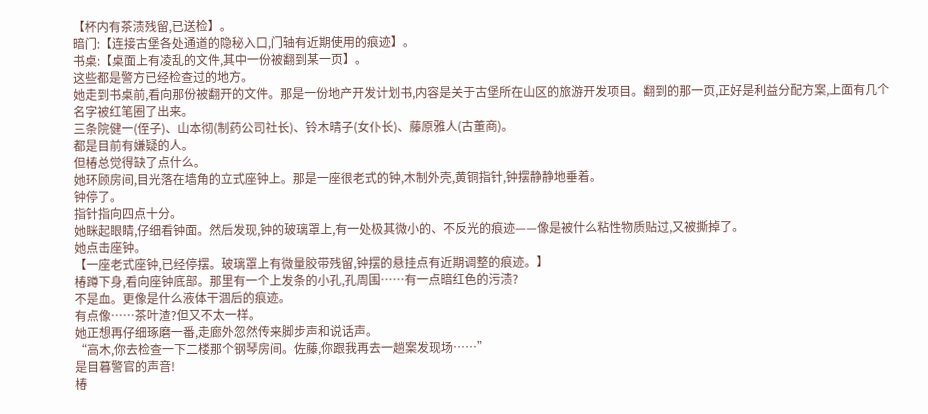【杯内有茶渍残留,已送检】。
暗门:【连接古堡各处通道的隐秘入口,门轴有近期使用的痕迹】。
书桌:【桌面上有凌乱的文件,其中一份被翻到某一页】。
这些都是警方已经检查过的地方。
她走到书桌前,看向那份被翻开的文件。那是一份地产开发计划书,内容是关于古堡所在山区的旅游开发项目。翻到的那一页,正好是利益分配方案,上面有几个名字被红笔圈了出来。
三条院健一(侄子)、山本彻(制药公司社长)、铃木晴子(女仆长)、藤原雅人(古董商)。
都是目前有嫌疑的人。
但椿总觉得缺了点什么。
她环顾房间,目光落在墙角的立式座钟上。那是一座很老式的钟,木制外壳,黄铜指针,钟摆静静地垂着。
钟停了。
指针指向四点十分。
她眯起眼睛,仔细看钟面。然后发现,钟的玻璃罩上,有一处极其微小的、不反光的痕迹——像是被什么粘性物质贴过,又被撕掉了。
她点击座钟。
【一座老式座钟,已经停摆。玻璃罩上有微量胶带残留,钟摆的悬挂点有近期调整的痕迹。】
椿蹲下身,看向座钟底部。那里有一个上发条的小孔,孔周围……有一点暗红色的污渍?
不是血。更像是什么液体干涸后的痕迹。
有点像……茶叶渣?但又不太一样。
她正想再仔细琢磨一番,走廊外忽然传来脚步声和说话声。
“高木,你去检查一下二楼那个钢琴房间。佐藤,你跟我再去一趟案发现场……”
是目暮警官的声音!
椿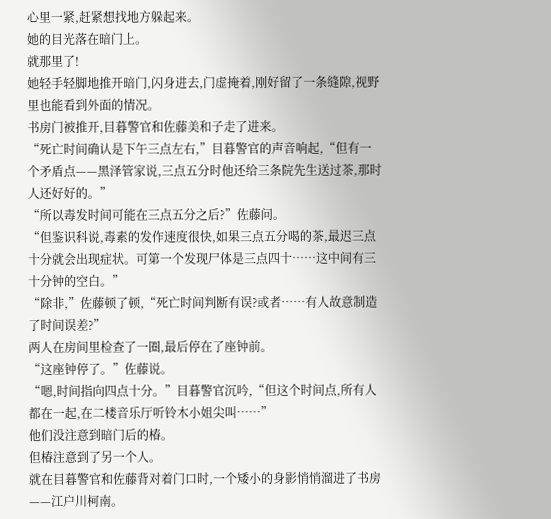心里一紧,赶紧想找地方躲起来。
她的目光落在暗门上。
就那里了!
她轻手轻脚地推开暗门,闪身进去,门虚掩着,刚好留了一条缝隙,视野里也能看到外面的情况。
书房门被推开,目暮警官和佐藤美和子走了进来。
“死亡时间确认是下午三点左右,”目暮警官的声音响起,“但有一个矛盾点——黑泽管家说,三点五分时他还给三条院先生送过茶,那时人还好好的。”
“所以毒发时间可能在三点五分之后?”佐藤问。
“但鉴识科说,毒素的发作速度很快,如果三点五分喝的茶,最迟三点十分就会出现症状。可第一个发现尸体是三点四十……这中间有三十分钟的空白。”
“除非,”佐藤顿了顿,“死亡时间判断有误?或者……有人故意制造了时间误差?”
两人在房间里检查了一圈,最后停在了座钟前。
“这座钟停了。”佐藤说。
“嗯,时间指向四点十分。”目暮警官沉吟,“但这个时间点,所有人都在一起,在二楼音乐厅听铃木小姐尖叫……”
他们没注意到暗门后的椿。
但椿注意到了另一个人。
就在目暮警官和佐藤背对着门口时,一个矮小的身影悄悄溜进了书房——江户川柯南。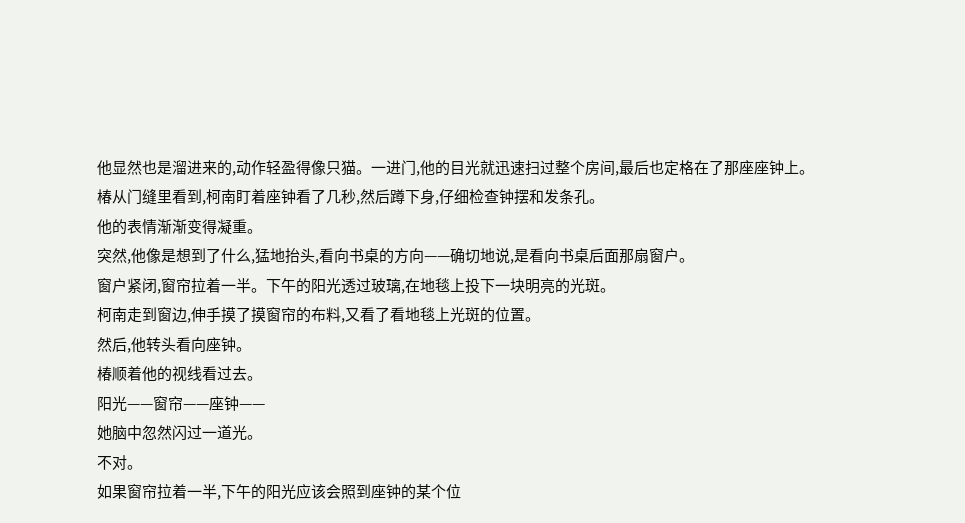他显然也是溜进来的,动作轻盈得像只猫。一进门,他的目光就迅速扫过整个房间,最后也定格在了那座座钟上。
椿从门缝里看到,柯南盯着座钟看了几秒,然后蹲下身,仔细检查钟摆和发条孔。
他的表情渐渐变得凝重。
突然,他像是想到了什么,猛地抬头,看向书桌的方向——确切地说,是看向书桌后面那扇窗户。
窗户紧闭,窗帘拉着一半。下午的阳光透过玻璃,在地毯上投下一块明亮的光斑。
柯南走到窗边,伸手摸了摸窗帘的布料,又看了看地毯上光斑的位置。
然后,他转头看向座钟。
椿顺着他的视线看过去。
阳光——窗帘——座钟——
她脑中忽然闪过一道光。
不对。
如果窗帘拉着一半,下午的阳光应该会照到座钟的某个位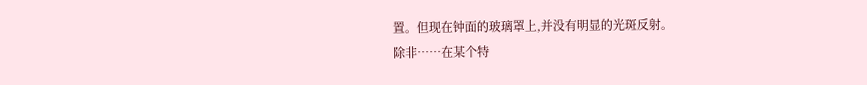置。但现在钟面的玻璃罩上,并没有明显的光斑反射。
除非……在某个特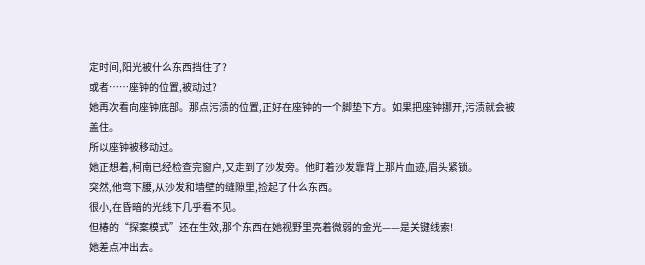定时间,阳光被什么东西挡住了?
或者……座钟的位置,被动过?
她再次看向座钟底部。那点污渍的位置,正好在座钟的一个脚垫下方。如果把座钟挪开,污渍就会被盖住。
所以座钟被移动过。
她正想着,柯南已经检查完窗户,又走到了沙发旁。他盯着沙发靠背上那片血迹,眉头紧锁。
突然,他弯下腰,从沙发和墙壁的缝隙里,捡起了什么东西。
很小,在昏暗的光线下几乎看不见。
但椿的“探案模式”还在生效,那个东西在她视野里亮着微弱的金光——是关键线索!
她差点冲出去。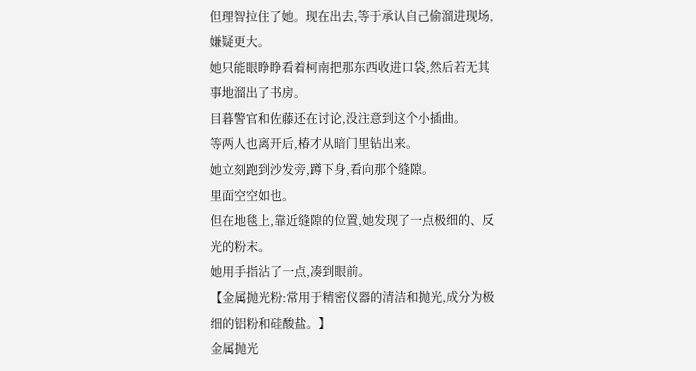但理智拉住了她。现在出去,等于承认自己偷溜进现场,嫌疑更大。
她只能眼睁睁看着柯南把那东西收进口袋,然后若无其事地溜出了书房。
目暮警官和佐藤还在讨论,没注意到这个小插曲。
等两人也离开后,椿才从暗门里钻出来。
她立刻跑到沙发旁,蹲下身,看向那个缝隙。
里面空空如也。
但在地毯上,靠近缝隙的位置,她发现了一点极细的、反光的粉末。
她用手指沾了一点,凑到眼前。
【金属抛光粉:常用于精密仪器的清洁和抛光,成分为极细的铝粉和硅酸盐。】
金属抛光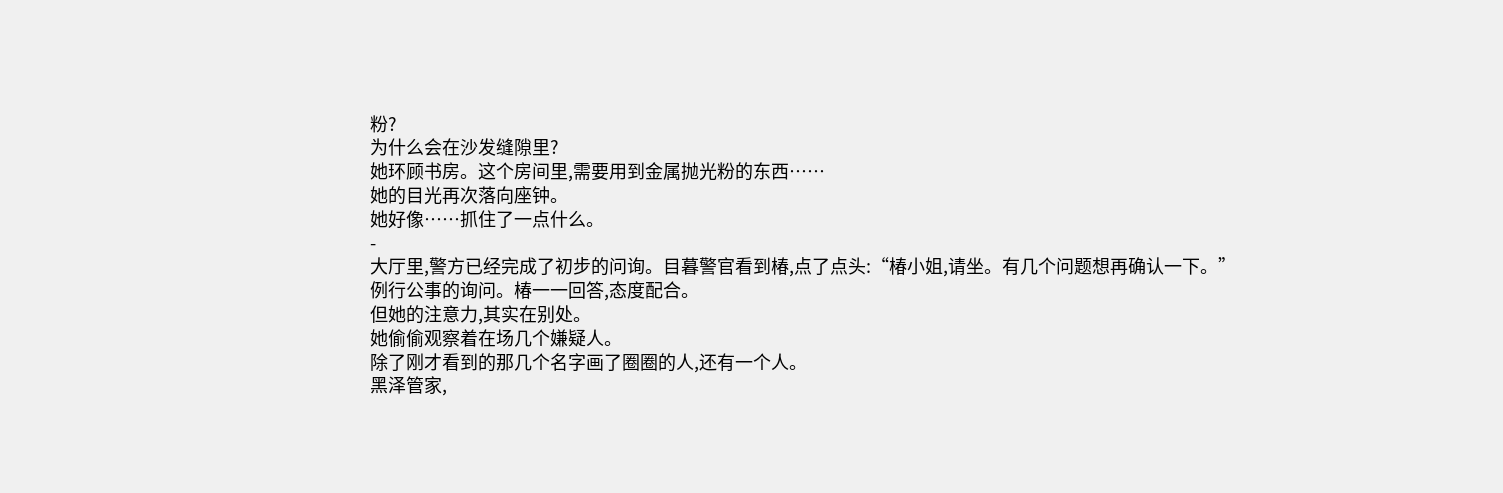粉?
为什么会在沙发缝隙里?
她环顾书房。这个房间里,需要用到金属抛光粉的东西……
她的目光再次落向座钟。
她好像……抓住了一点什么。
-
大厅里,警方已经完成了初步的问询。目暮警官看到椿,点了点头:“椿小姐,请坐。有几个问题想再确认一下。”
例行公事的询问。椿一一回答,态度配合。
但她的注意力,其实在别处。
她偷偷观察着在场几个嫌疑人。
除了刚才看到的那几个名字画了圈圈的人,还有一个人。
黑泽管家,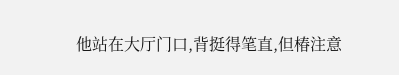他站在大厅门口,背挺得笔直,但椿注意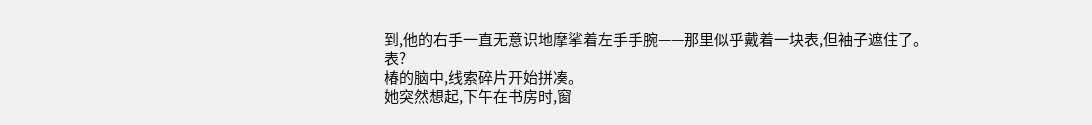到,他的右手一直无意识地摩挲着左手手腕——那里似乎戴着一块表,但袖子遮住了。
表?
椿的脑中,线索碎片开始拼凑。
她突然想起,下午在书房时,窗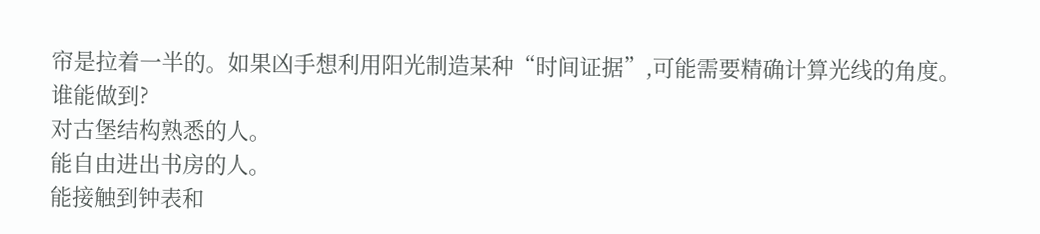帘是拉着一半的。如果凶手想利用阳光制造某种“时间证据”,可能需要精确计算光线的角度。
谁能做到?
对古堡结构熟悉的人。
能自由进出书房的人。
能接触到钟表和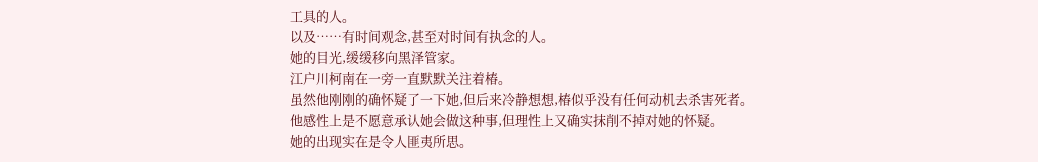工具的人。
以及……有时间观念,甚至对时间有执念的人。
她的目光,缓缓移向黑泽管家。
江户川柯南在一旁一直默默关注着椿。
虽然他刚刚的确怀疑了一下她,但后来冷静想想,椿似乎没有任何动机去杀害死者。
他感性上是不愿意承认她会做这种事,但理性上又确实抹削不掉对她的怀疑。
她的出现实在是令人匪夷所思。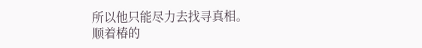所以他只能尽力去找寻真相。
顺着椿的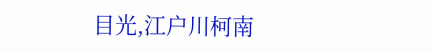目光,江户川柯南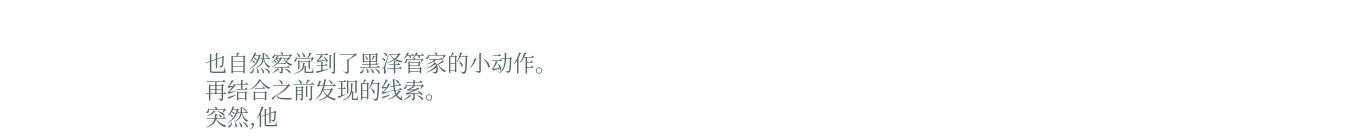也自然察觉到了黑泽管家的小动作。
再结合之前发现的线索。
突然,他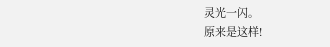灵光一闪。
原来是这样!